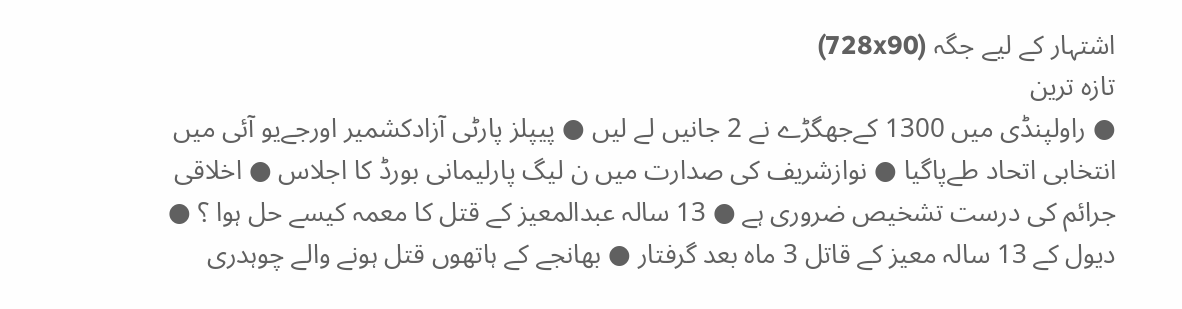اشتہار کے لیے جگہ (728x90)
تازہ ترین
● راولپنڈی میں 1300 کےجھگڑے نے 2 جانیں لے لیں ● پیپلز پارٹی آزادکشمیر اورجےیو آئی میں انتخابی اتحاد طےپاگیا ● نوازشریف کی صدارت میں ن لیگ پارلیمانی بورڈ کا اجلاس ● اخلاقی جرائم کی درست تشخیص ضروری ہے ● 13 سالہ عبدالمعیز کے قتل کا معمہ کیسے حل ہوا ؟ ● دیول کے 13 سالہ معیز کے قاتل 3 ماہ بعد گرفتار ● بھانجے کے ہاتھوں قتل ہونے والے چوہدری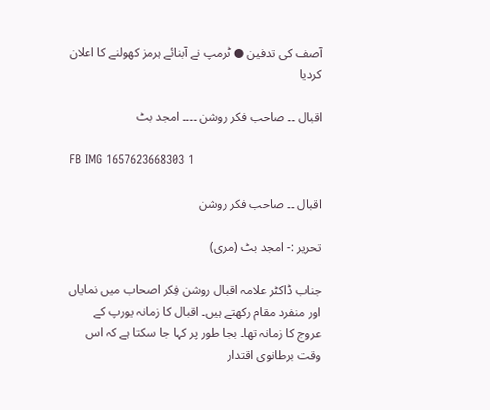آصف کی تدفین ● ٹرمپ نے آبنائے ہرمز کھولنے کا اعلان کردیا

اقبال ۔۔ صاحب فکر روشن ۔۔۔۔ امجد بٹ

FB IMG 1657623668303 1

اقبال ۔۔ صاحب فکر روشن

تحریر :- امجد بٹ (مری)

جناب ڈاکٹر علامہ اقبال روشن فِکر اصحاب میں نمایاں اور منفرد مقام رکھتے ہیں۔ اقبال کا زمانہ یورپ کے عروج کا زمانہ تھا۔ بجا طور پر کہا جا سکتا ہے کہ اس وقت برطانوی اقتدار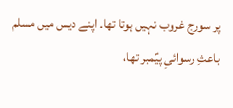پر سورج غروب نہیں ہوتا تھا۔ اپنے دیس میں مسلم باعثِ رسوائیِ پیؑمبر تھا،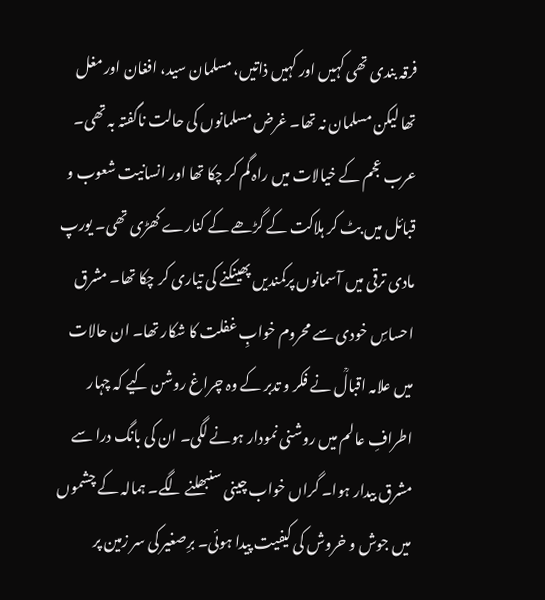فرقہ بندی تھی کہیں اور کہیں ذاتیں، مسلمان سید، افغان اور مغل تھا لیکن مسلمان نہ تھا۔ غرض مسلمانوں کی حالت ناگفتہ بہ تھی۔ عرب عجم کے خیالات میں راہ گم کر چکا تھا اور انسانیت شعوب و قبائل میں بٹ کر ہلاکت کے گڑھے کے کنارے کھڑی تھی۔ یورپ مادی ترقی میں آسمانوں پرکمندیں پھینکنے کی تیاری کر چکا تھا۔ مشرق احساسِ خودی سے محروم خوابِ غفلت کا شکار تھا۔ ان حالات میں علامہ اقبالؒ نے فکر و تدبر کے وہ چراغ روشن کیے کہ چہار اطرافِ عالم میں روشنی نمودار ہونے لگی۔ ان کی بانگ درا سے مشرق بیدار ہوا۔ گراں خواب چینی سنبھلنے لگے۔ ہمالہ کے چشموں میں جوش و خروش کی کیفیت پیدا ہوئی۔ برِصغیر کی سر زمین پر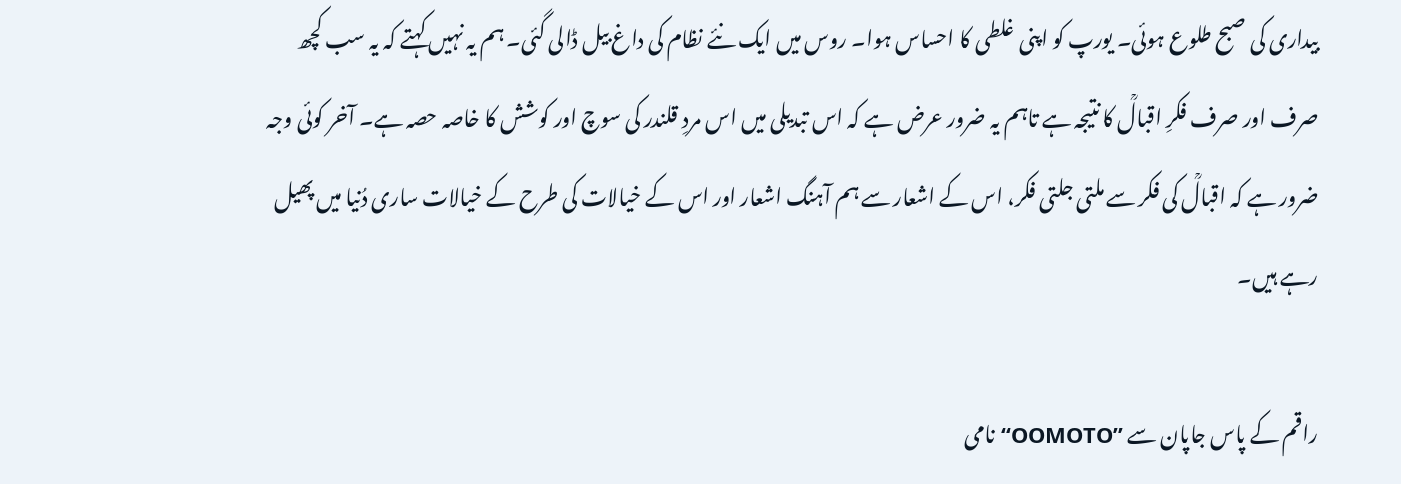بیداری کی صبح طلوع ہوئی۔ یورپ کو اپنی غلطی کا احساس ہوا۔ روس میں ایک نئے نظام کی داغ بیل ڈالی گئی۔ ہم یہ نہیں کہتے کہ یہ سب کچھ صرف اور صرف فکرِ اقبالؒ کا نتیجہ ہے تاہم یہ ضرور عرض ہے کہ اس تبدیلی میں اس مردِ قلندر کی سوچ اور کوشش کا خاصہ حصہ ہے۔ آخر کوئی وجہ ضرور ہے کہ اقبالؒ کی فکر سے ملتی جلتی فکر، اس کے اشعار سے ہم آہنگ اشعار اور اس کے خیالات کی طرح کے خیالات ساری دُنیا میں پھیل رہے ہیں۔

راقم کے پاس جاپان سے ”OOMOTO“ نامی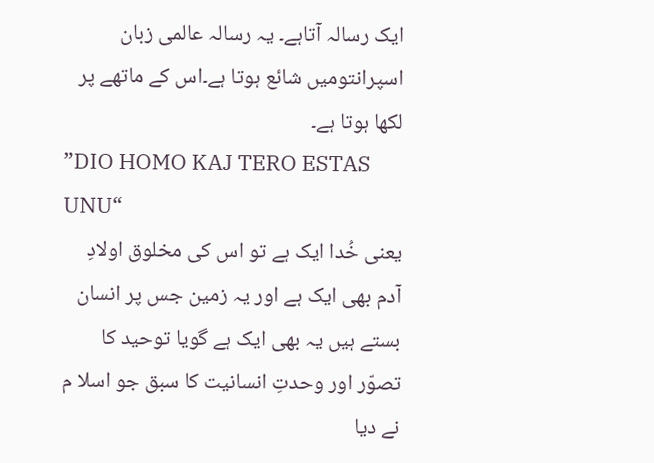ایک رسالہ آتاہے۔ یہ رسالہ عالمی زبان اسپرانتومیں شائع ہوتا ہے۔اس کے ماتھے پر لکھا ہوتا ہے۔
”DIO HOMO KAJ TERO ESTAS UNU“
یعنی خُدا ایک ہے تو اس کی مخلوق اولادِ آدم بھی ایک ہے اور یہ زمین جس پر انسان بستے ہیں یہ بھی ایک ہے گویا توحید کا تصوّر اور وحدتِ انسانیت کا سبق جو اسلا م نے دیا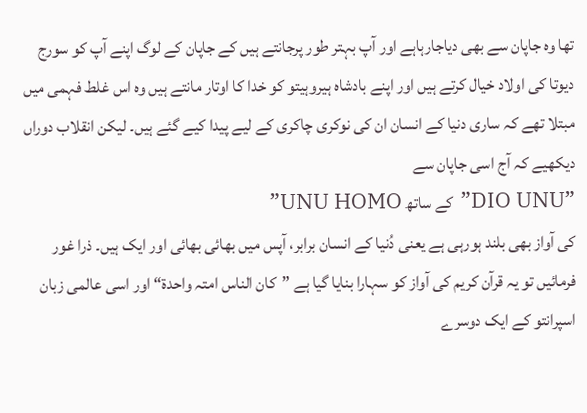تھا وہ جاپان سے بھی دیاجارہاہے اور آپ بہتر طور پرجانتے ہیں کے جاپان کے لوگ اپنے آپ کو سورج دیوتا کی اولاد خیال کرتے ہیں اور اپنے بادشاہ ہیروہیتو کو خدا کا اوتار مانتے ہیں وہ اس غلط فہمی میں مبتلا تھے کہ ساری دنیا کے انسان ان کی نوکری چاکری کے لیے پیدا کیے گئے ہیں۔ لیکن انقلاب دوراں دیکھیے کہ آج اسی جاپان سے
”DIO UNU”کے ساتھ UNU HOMO”
کی آواز بھی بلند ہورہی ہے یعنی دُنیا کے انسان برابر، آپس میں بھائی بھائی اور ایک ہیں۔ ذرا غور فرمائیں تو یہ قرآن کریم کی آواز کو سہارا بنایا گیا ہے ”کان الناس امتہ واحدۃ“ اور اسی عالمی زبان اسپرانتو کے ایک دوسرے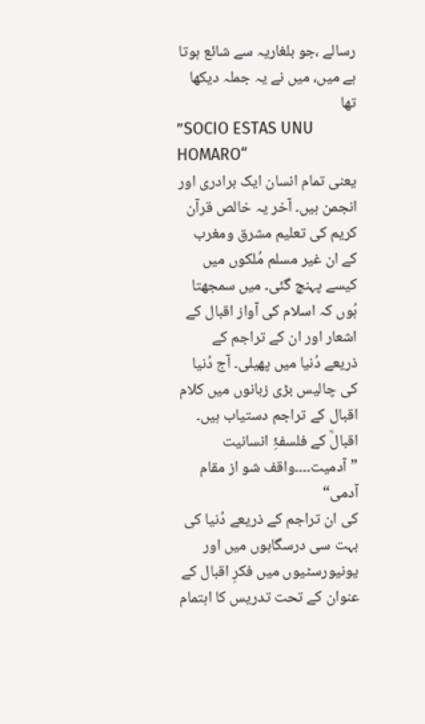رسالے ،جو بلغاریہ سے شائع ہوتا ہے میں، میں نے یہ جملہ دیکھا تھا
”SOCIO ESTAS UNU HOMARO“
یعنی تمام انسان ایک برادری اور انجمن ہیں۔ آخر یہ خالص قرآن کریم کی تعلیم مشرق ومغرب کے ان غیر مسلم مُلکوں میں کیسے پہنچ گئی۔ میں سمجھتا ہُوں کہ اسلام کی آواز اقبال کے اشعار اور ان کے تراجم کے ذریعے دُنیا میں پھیلی۔ آج دُنیا کی چالیس بڑی زبانوں میں کلام اقبال کے تراجم دستیاب ہیں۔ اقبالؒ کے فلسفۂِ انسانیت ”آدمیت۔۔۔۔واقف شو از مقام آدمی“
کی ان تراجم کے ذریعے دُنیا کی بہت سی درسگاہوں میں اور یونیورسٹیوں میں فکرِ اقبال کے عنوان کے تحت تدریس کا اہتمام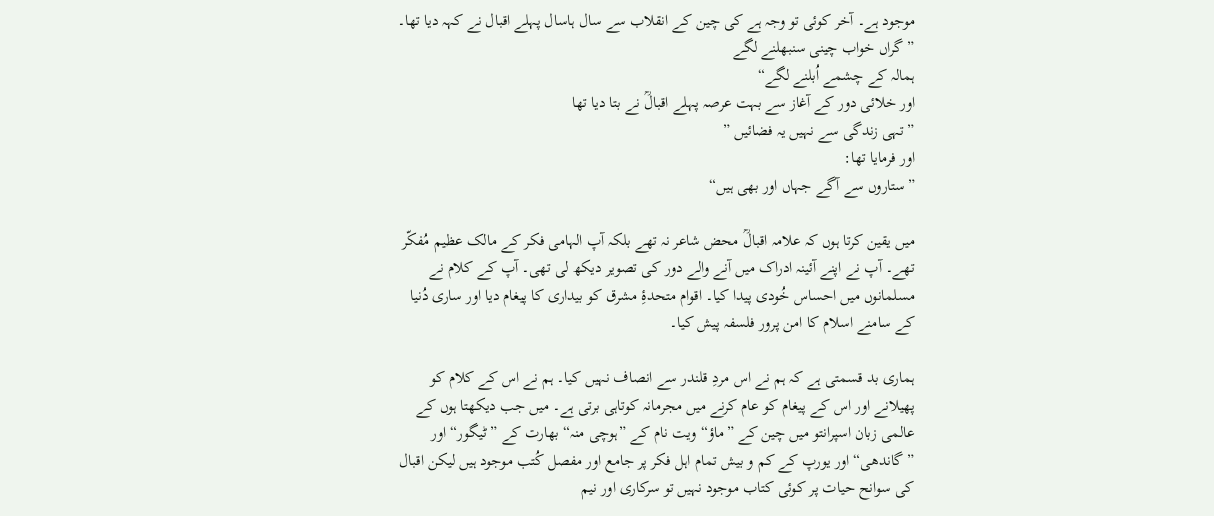موجود ہے۔ آخر کوئی تو وجہ ہے کی چین کے انقلاب سے سال ہاسال پہلے اقبال نے کہہ دیا تھا۔
”گراں خواب چینی سنبھلنے لگے
ہمالہ کے چشمے اُبلنے لگے“
اور خلائی دور کے آغاز سے بہت عرصہ پہلے اقبالؒ نے بتا دیا تھا
”تہی زندگی سے نہیں یہ فضائیں ”
اور فرمایا تھا:
”ستاروں سے آگے جہاں اور بھی ہیں“

میں یقین کرتا ہوں کہ علامہ اقبالؒ محض شاعر نہ تھے بلکہ آپ الہامی فکر کے مالک عظیم مُفکّر تھے۔ آپ نے اپنے آئینہ ادراک میں آنے والے دور کی تصویر دیکھ لی تھی۔ آپ کے کلام نے مسلمانوں میں احساس خُودی پیدا کیا۔ اقوام متحدۂِ مشرق کو بیداری کا پیغام دیا اور ساری دُنیا کے سامنے اسلام کا امن پرور فلسفہ پیش کیا۔

ہماری بد قسمتی ہے کہ ہم نے اس مردِ قلندر سے انصاف نہیں کیا۔ ہم نے اس کے کلام کو پھیلانے اور اس کے پیغام کو عام کرنے میں مجرمانہ کوتاہی برتی ہے۔ میں جب دیکھتا ہوں کے عالمی زبان اسپرانتو میں چین کے ”ماؤ“ ویت نام کے ”ہوچی منہ“ بھارت کے ”ٹیگور“ اور ”گاندھی“ اور یورپ کے کم و بیش تمام اہل فکر پر جامع اور مفصل کُتب موجود ہیں لیکن اقبال کی سوانح حیات پر کوئی کتاب موجود نہیں تو سرکاری اور نیم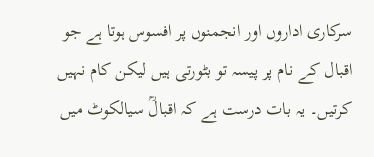سرکاری اداروں اور انجمنوں پر افسوس ہوتا ہے جو اقبال کے نام پر پیسہ تو بٹورتی ہیں لیکن کام نہیں کرتیں۔ یہ بات درست ہے کہ اقبالؒ سیالکوٹ میں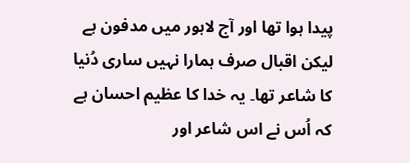پیدا ہوا تھا اور آج لاہور میں مدفون ہے لیکن اقبال صرف ہمارا نہیں ساری دُنیا کا شاعر تھا۔ یہ خدا کا عظیم احسان ہے کہ اُس نے اس شاعر اور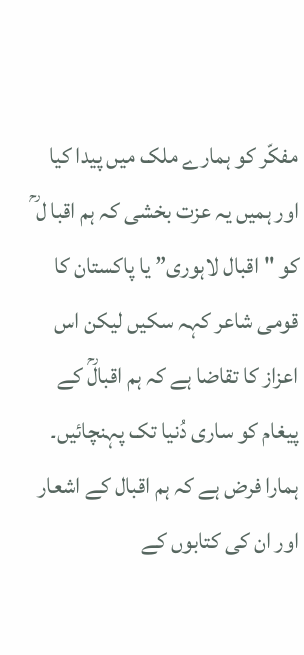مفکّر کو ہمارے ملک میں پیدا کیا اور ہمیں یہ عزت بخشی کہ ہم اقبا ل ؒ کو "اقبال لاہوری” یا پاکستان کا قومی شاعر کہہ سکیں لیکن اس اعزاز کا تقاضا ہے کہ ہم اقبالؒ کے پیغام کو ساری دُنیا تک پہنچائیں۔ ہمارا فرض ہے کہ ہم اقبال کے اشعار اور ان کی کتابوں کے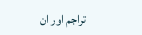تراجم اور ان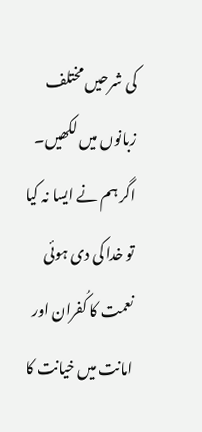کی شرحیں مختلف زبانوں میں لکھیں۔ اگر ہم نے ایسا نہ کیا تو خدا کی دی ہوئی نعمت کا کُفران اور امانت میں خیانت کا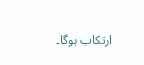ارتکاب ہوگا۔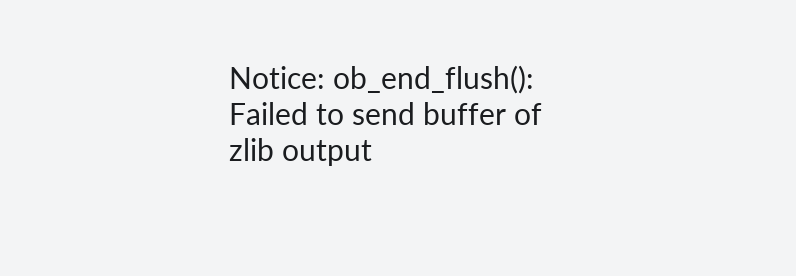Notice: ob_end_flush(): Failed to send buffer of zlib output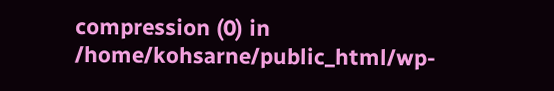compression (0) in /home/kohsarne/public_html/wp-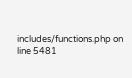includes/functions.php on line 5481